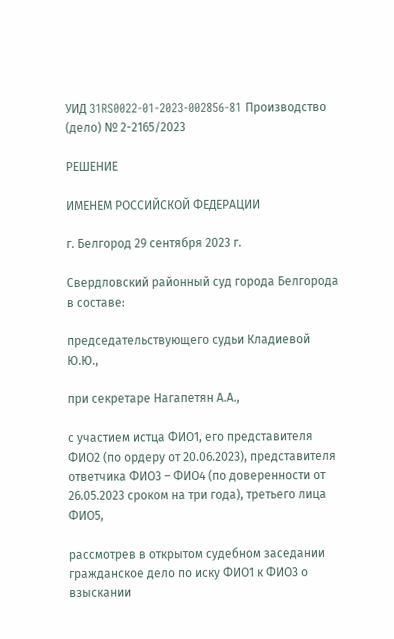УИД 31RS0022-01-2023-002856-81 Производство (дело) № 2-2165/2023

РЕШЕНИЕ

ИМЕНЕМ РОССИЙСКОЙ ФЕДЕРАЦИИ

г. Белгород 29 сентября 2023 г.

Свердловский районный суд города Белгорода в составе:

председательствующего судьи Кладиевой Ю.Ю.,

при секретаре Нагапетян А.А.,

с участием истца ФИО1, его представителя ФИО2 (по ордеру от 20.06.2023), представителя ответчика ФИО3 – ФИО4 (по доверенности от 26.05.2023 сроком на три года), третьего лица ФИО5,

рассмотрев в открытом судебном заседании гражданское дело по иску ФИО1 к ФИО3 о взыскании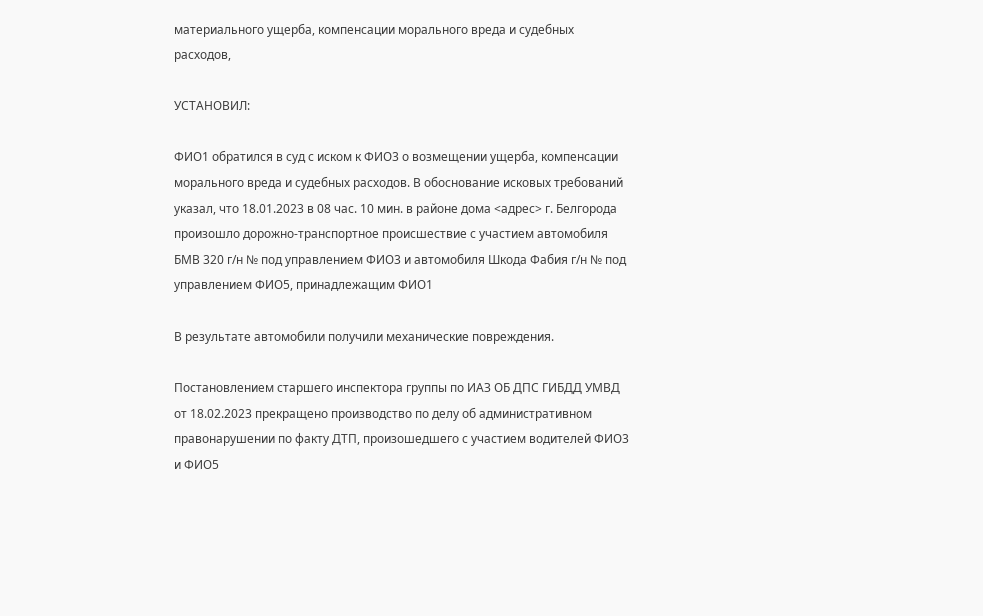материального ущерба, компенсации морального вреда и судебных расходов,

УСТАНОВИЛ:

ФИО1 обратился в суд с иском к ФИО3 о возмещении ущерба, компенсации морального вреда и судебных расходов. В обоснование исковых требований указал, что 18.01.2023 в 08 час. 10 мин. в районе дома <адрес> г. Белгорода произошло дорожно-транспортное происшествие с участием автомобиля БМВ 320 г/н № под управлением ФИО3 и автомобиля Шкода Фабия г/н № под управлением ФИО5, принадлежащим ФИО1

В результате автомобили получили механические повреждения.

Постановлением старшего инспектора группы по ИАЗ ОБ ДПС ГИБДД УМВД от 18.02.2023 прекращено производство по делу об административном правонарушении по факту ДТП, произошедшего с участием водителей ФИО3 и ФИО5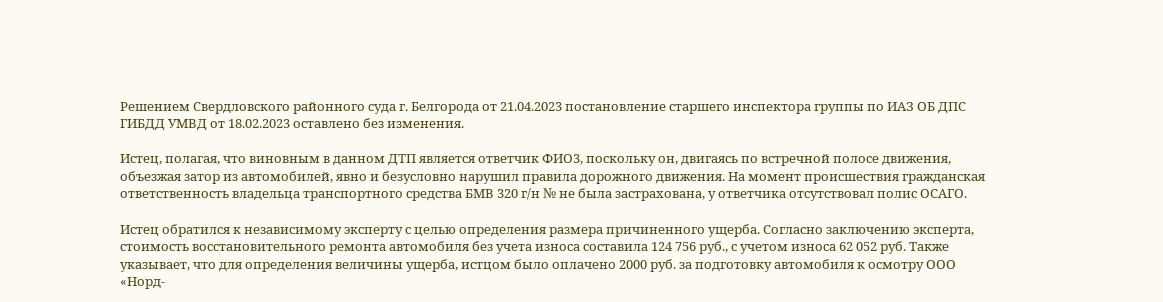Решением Свердловского районного суда г. Белгорода от 21.04.2023 постановление старшего инспектора группы по ИАЗ ОБ ДПС ГИБДД УМВД от 18.02.2023 оставлено без изменения.

Истец, полагая, что виновным в данном ДТП является ответчик ФИО3, поскольку он, двигаясь по встречной полосе движения, объезжая затор из автомобилей, явно и безусловно нарушил правила дорожного движения. На момент происшествия гражданская ответственность владельца транспортного средства БМВ 320 г/н № не была застрахована, у ответчика отсутствовал полис ОСАГО.

Истец обратился к независимому эксперту с целью определения размера причиненного ущерба. Согласно заключению эксперта, стоимость восстановительного ремонта автомобиля без учета износа составила 124 756 руб., с учетом износа 62 052 руб. Также указывает, что для определения величины ущерба, истцом было оплачено 2000 руб. за подготовку автомобиля к осмотру ООО «Норд-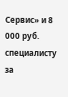Сервис» и 8 000 руб. специалисту за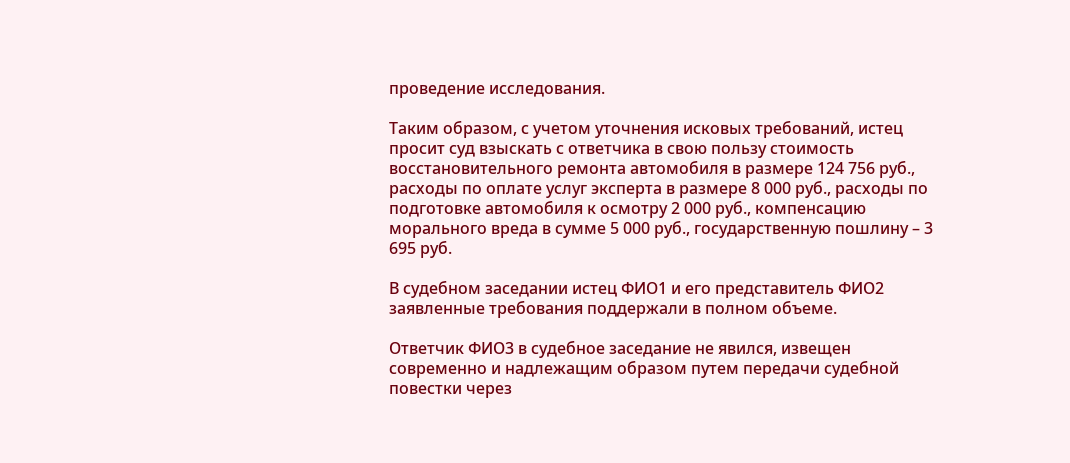проведение исследования.

Таким образом, с учетом уточнения исковых требований, истец просит суд взыскать с ответчика в свою пользу стоимость восстановительного ремонта автомобиля в размере 124 756 руб., расходы по оплате услуг эксперта в размере 8 000 руб., расходы по подготовке автомобиля к осмотру 2 000 руб., компенсацию морального вреда в сумме 5 000 руб., государственную пошлину – 3 695 руб.

В судебном заседании истец ФИО1 и его представитель ФИО2 заявленные требования поддержали в полном объеме.

Ответчик ФИО3 в судебное заседание не явился, извещен современно и надлежащим образом путем передачи судебной повестки через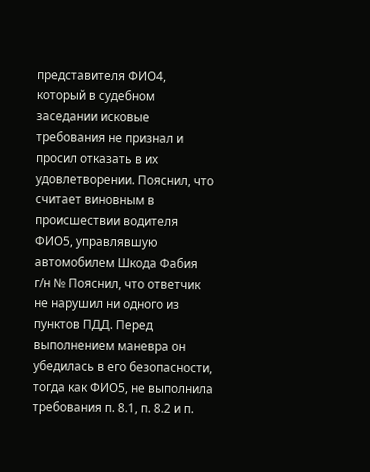представителя ФИО4, который в судебном заседании исковые требования не признал и просил отказать в их удовлетворении. Пояснил, что считает виновным в происшествии водителя ФИО5, управлявшую автомобилем Шкода Фабия г/н № Пояснил, что ответчик не нарушил ни одного из пунктов ПДД. Перед выполнением маневра он убедилась в его безопасности, тогда как ФИО5, не выполнила требования п. 8.1, п. 8.2 и п.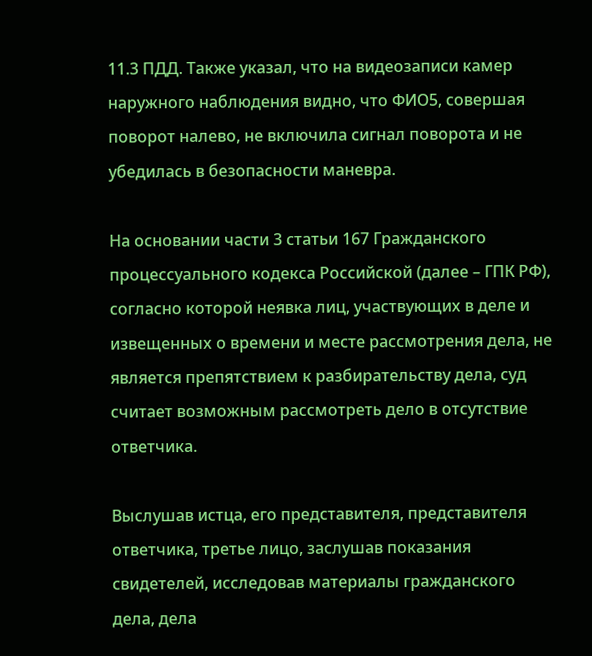11.3 ПДД. Также указал, что на видеозаписи камер наружного наблюдения видно, что ФИО5, совершая поворот налево, не включила сигнал поворота и не убедилась в безопасности маневра.

На основании части 3 статьи 167 Гражданского процессуального кодекса Российской (далее – ГПК РФ), согласно которой неявка лиц, участвующих в деле и извещенных о времени и месте рассмотрения дела, не является препятствием к разбирательству дела, суд считает возможным рассмотреть дело в отсутствие ответчика.

Выслушав истца, его представителя, представителя ответчика, третье лицо, заслушав показания свидетелей, исследовав материалы гражданского дела, дела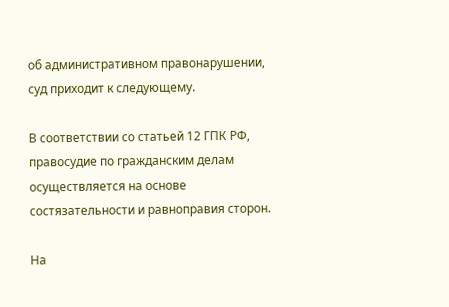об административном правонарушении, суд приходит к следующему.

В соответствии со статьей 12 ГПК РФ, правосудие по гражданским делам осуществляется на основе состязательности и равноправия сторон.

На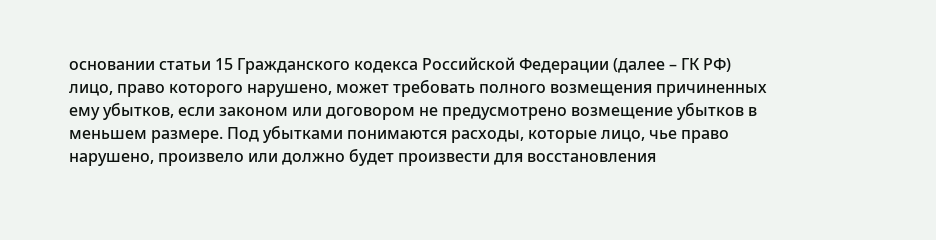основании статьи 15 Гражданского кодекса Российской Федерации (далее – ГК РФ) лицо, право которого нарушено, может требовать полного возмещения причиненных ему убытков, если законом или договором не предусмотрено возмещение убытков в меньшем размере. Под убытками понимаются расходы, которые лицо, чье право нарушено, произвело или должно будет произвести для восстановления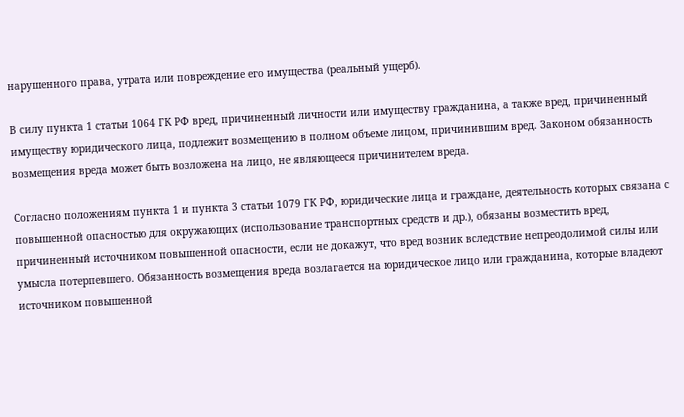нарушенного права, утрата или повреждение его имущества (реальный ущерб).

В силу пункта 1 статьи 1064 ГК РФ вред, причиненный личности или имуществу гражданина, а также вред, причиненный имуществу юридического лица, подлежит возмещению в полном объеме лицом, причинившим вред. Законом обязанность возмещения вреда может быть возложена на лицо, не являющееся причинителем вреда.

Согласно положениям пункта 1 и пункта 3 статьи 1079 ГК РФ, юридические лица и граждане, деятельность которых связана с повышенной опасностью для окружающих (использование транспортных средств и др.), обязаны возместить вред, причиненный источником повышенной опасности, если не докажут, что вред возник вследствие непреодолимой силы или умысла потерпевшего. Обязанность возмещения вреда возлагается на юридическое лицо или гражданина, которые владеют источником повышенной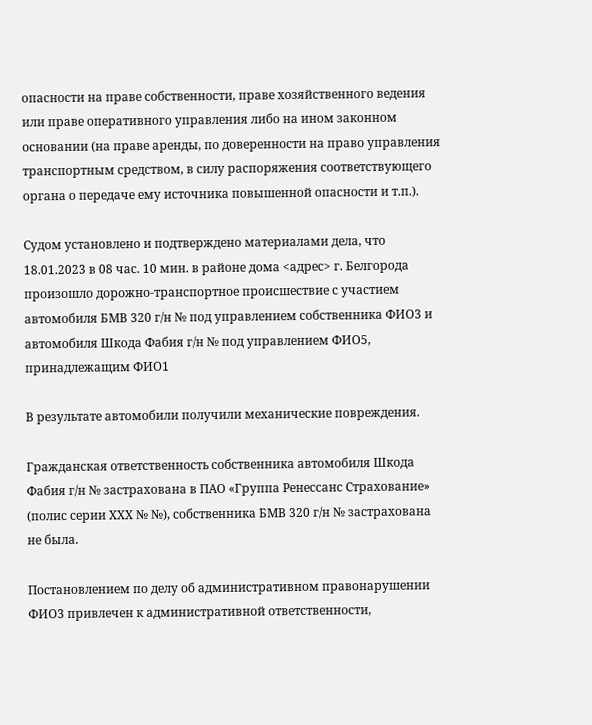опасности на праве собственности, праве хозяйственного ведения или праве оперативного управления либо на ином законном основании (на праве аренды, по доверенности на право управления транспортным средством, в силу распоряжения соответствующего органа о передаче ему источника повышенной опасности и т.п.).

Судом установлено и подтверждено материалами дела, что 18.01.2023 в 08 час. 10 мин. в районе дома <адрес> г. Белгорода произошло дорожно-транспортное происшествие с участием автомобиля БМВ 320 г/н № под управлением собственника ФИО3 и автомобиля Шкода Фабия г/н № под управлением ФИО5, принадлежащим ФИО1

В результате автомобили получили механические повреждения.

Гражданская ответственность собственника автомобиля Шкода Фабия г/н № застрахована в ПАО «Группа Ренессанс Страхование» (полис серии ХХХ № №), собственника БМВ 320 г/н № застрахована не была.

Постановлением по делу об административном правонарушении ФИО3 привлечен к административной ответственности,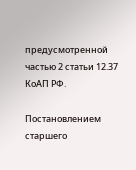предусмотренной частью 2 статьи 12.37 КоАП РФ.

Постановлением старшего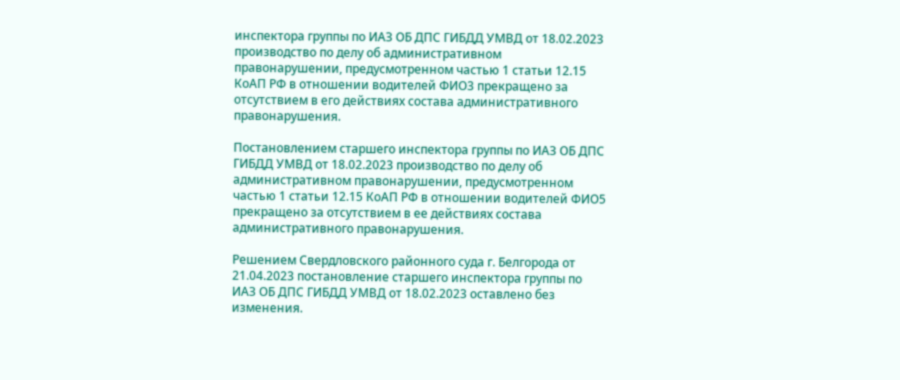инспектора группы по ИАЗ ОБ ДПС ГИБДД УМВД от 18.02.2023 производство по делу об административном правонарушении, предусмотренном частью 1 статьи 12.15 КоАП РФ в отношении водителей ФИО3 прекращено за отсутствием в его действиях состава административного правонарушения.

Постановлением старшего инспектора группы по ИАЗ ОБ ДПС ГИБДД УМВД от 18.02.2023 производство по делу об административном правонарушении, предусмотренном частью 1 статьи 12.15 КоАП РФ в отношении водителей ФИО5 прекращено за отсутствием в ее действиях состава административного правонарушения.

Решением Свердловского районного суда г. Белгорода от 21.04.2023 постановление старшего инспектора группы по ИАЗ ОБ ДПС ГИБДД УМВД от 18.02.2023 оставлено без изменения.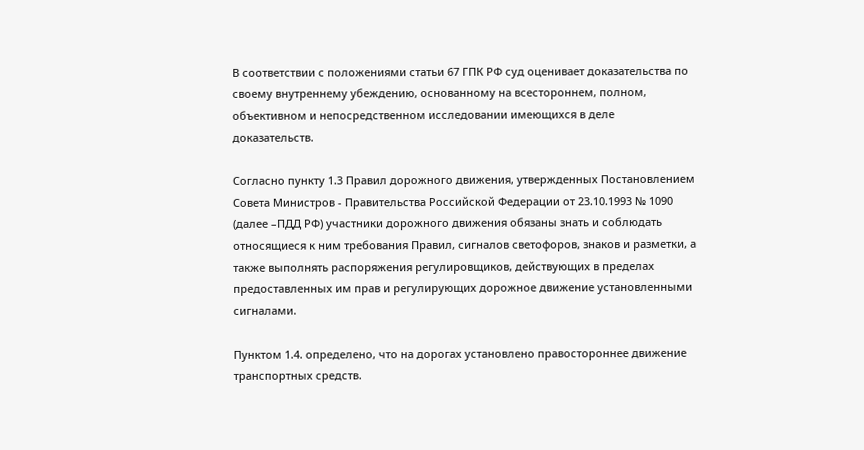В соответствии с положениями статьи 67 ГПК РФ суд оценивает доказательства по своему внутреннему убеждению, основанному на всестороннем, полном, объективном и непосредственном исследовании имеющихся в деле доказательств.

Согласно пункту 1.3 Правил дорожного движения, утвержденных Постановлением Совета Министров - Правительства Российской Федерации от 23.10.1993 № 1090 (далее –ПДД РФ) участники дорожного движения обязаны знать и соблюдать относящиеся к ним требования Правил, сигналов светофоров, знаков и разметки, а также выполнять распоряжения регулировщиков, действующих в пределах предоставленных им прав и регулирующих дорожное движение установленными сигналами.

Пунктом 1.4. определено, что на дорогах установлено правостороннее движение транспортных средств.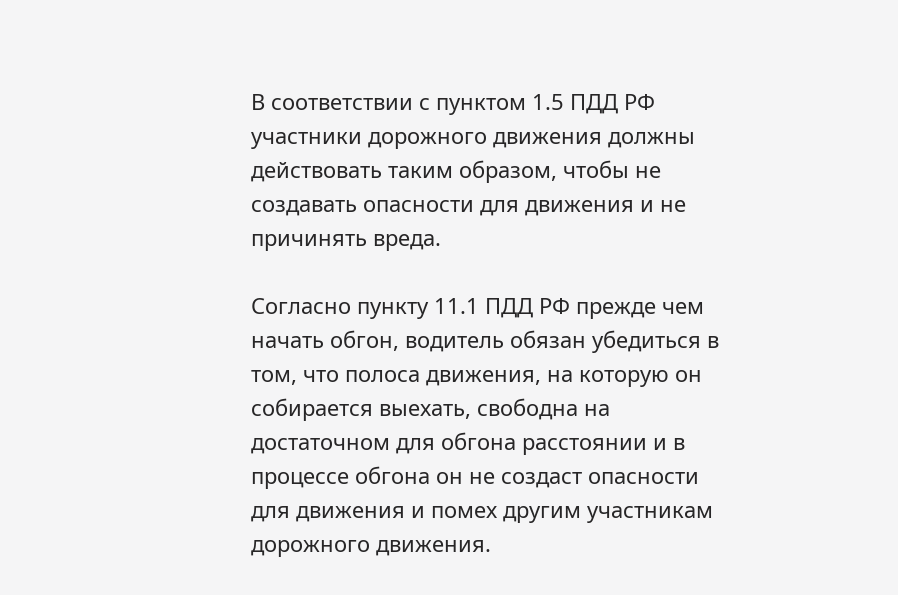В соответствии с пунктом 1.5 ПДД РФ участники дорожного движения должны действовать таким образом, чтобы не создавать опасности для движения и не причинять вреда.

Согласно пункту 11.1 ПДД РФ прежде чем начать обгон, водитель обязан убедиться в том, что полоса движения, на которую он собирается выехать, свободна на достаточном для обгона расстоянии и в процессе обгона он не создаст опасности для движения и помех другим участникам дорожного движения.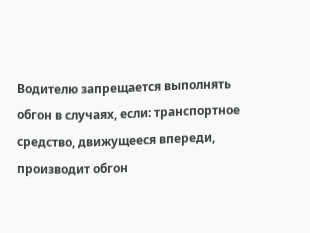Водителю запрещается выполнять обгон в случаях, если: транспортное средство, движущееся впереди, производит обгон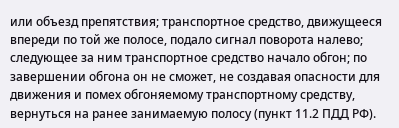или объезд препятствия; транспортное средство, движущееся впереди по той же полосе, подало сигнал поворота налево; следующее за ним транспортное средство начало обгон; по завершении обгона он не сможет, не создавая опасности для движения и помех обгоняемому транспортному средству, вернуться на ранее занимаемую полосу (пункт 11.2 ПДД РФ).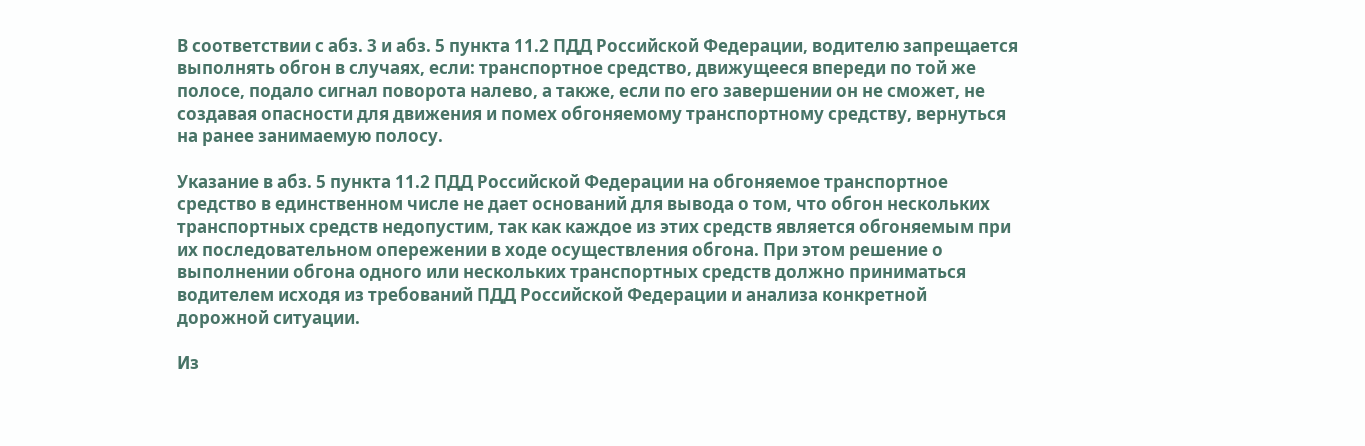В соответствии с абз. 3 и абз. 5 пункта 11.2 ПДД Российской Федерации, водителю запрещается выполнять обгон в случаях, если: транспортное средство, движущееся впереди по той же полосе, подало сигнал поворота налево, а также, если по его завершении он не сможет, не создавая опасности для движения и помех обгоняемому транспортному средству, вернуться на ранее занимаемую полосу.

Указание в абз. 5 пункта 11.2 ПДД Российской Федерации на обгоняемое транспортное средство в единственном числе не дает оснований для вывода о том, что обгон нескольких транспортных средств недопустим, так как каждое из этих средств является обгоняемым при их последовательном опережении в ходе осуществления обгона. При этом решение о выполнении обгона одного или нескольких транспортных средств должно приниматься водителем исходя из требований ПДД Российской Федерации и анализа конкретной дорожной ситуации.

Из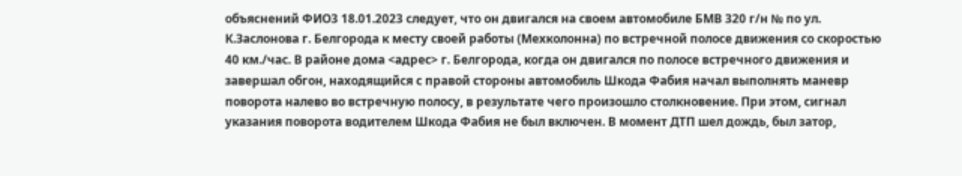объяснений ФИО3 18.01.2023 следует, что он двигался на своем автомобиле БМВ 320 г/н № по ул. К.Заслонова г. Белгорода к месту своей работы (Мехколонна) по встречной полосе движения со скоростью 40 км./час. В районе дома <адрес> г. Белгорода, когда он двигался по полосе встречного движения и завершал обгон, находящийся с правой стороны автомобиль Шкода Фабия начал выполнять маневр поворота налево во встречную полосу, в результате чего произошло столкновение. При этом, сигнал указания поворота водителем Шкода Фабия не был включен. В момент ДТП шел дождь, был затор,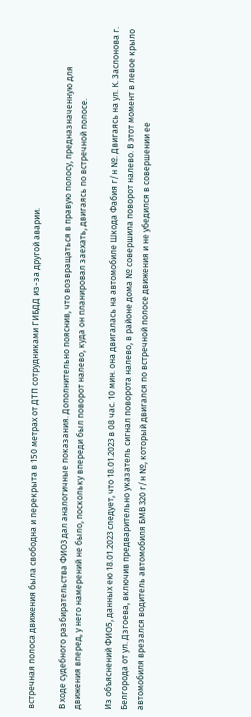встречная полоса движения была свободна и перекрыта в 150 метрах от ДТП сотрудниками ГИБДД из-за другой аварии.

В ходе судебного разбирательства ФИО3 дал аналогичные показания. Дополнительно пояснив, что возвращаться в правую полосу, предназначенную для движения вперед, у него намерений не было, поскольку впереди был поворот налево, куда он планировал заехать, двигаясь по встречной полосе.

Из объяснений ФИО5, данных ею 18.01.2023 следует, что 18.01.2023 в 08 час. 10 мин. она двигалась на автомобиле Шкода Фабия г/н №. Двигаясь на ул. К. Заслонова г. Белгорода от ул. Дзгоева, включив предварительно указатель сигнал поворота налево, в районе дома № совершила поворот налево. В этот момент в левое крыло автомобиля врезался водитель автомобиля БМВ 320 г/н №, который двигался по встречной полосе движения и не убедился в совершении ее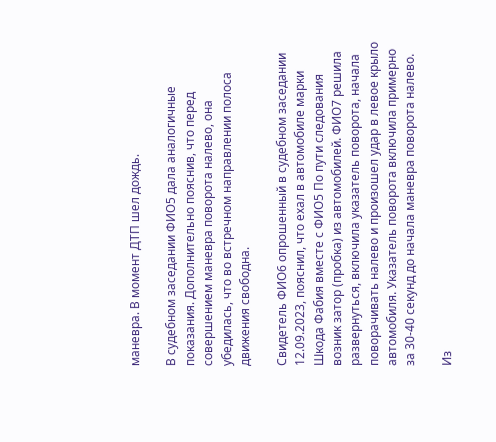маневра. В момент ДТП шел дождь.

В судебном заседании ФИО5 дала аналогичные показания. Дополнительно пояснив, что перед совершением маневра поворота налево, она убедилась, что во встречном направлении полоса движения свободна.

Свидетель ФИО6 опрошенный в судебном заседании 12.09.2023, пояснил, что ехал в автомобиле марки Шкода Фабия вместе с ФИО5 По пути следования возник затор (пробка) из автомобилей. ФИО7 решила развернуться, включила указатель поворота, начала поворачивать налево и произошел удар в левое крыло автомобиля. Указатель поворота включила примерно за 30-40 секунд до начала маневра поворота налево.

Из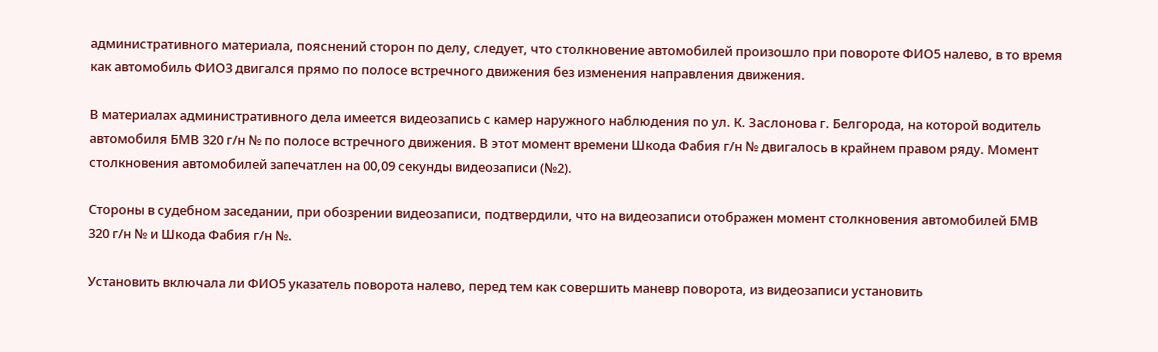административного материала, пояснений сторон по делу, следует, что столкновение автомобилей произошло при повороте ФИО5 налево, в то время как автомобиль ФИО3 двигался прямо по полосе встречного движения без изменения направления движения.

В материалах административного дела имеется видеозапись с камер наружного наблюдения по ул. К. Заслонова г. Белгорода, на которой водитель автомобиля БМВ 320 г/н № по полосе встречного движения. В этот момент времени Шкода Фабия г/н № двигалось в крайнем правом ряду. Момент столкновения автомобилей запечатлен на 00,09 секунды видеозаписи (№2).

Стороны в судебном заседании, при обозрении видеозаписи, подтвердили, что на видеозаписи отображен момент столкновения автомобилей БМВ 320 г/н № и Шкода Фабия г/н №.

Установить включала ли ФИО5 указатель поворота налево, перед тем как совершить маневр поворота, из видеозаписи установить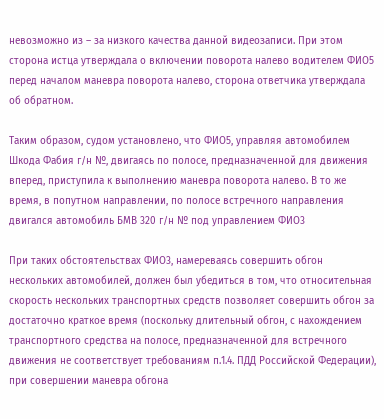невозможно из – за низкого качества данной видеозаписи. При этом сторона истца утверждала о включении поворота налево водителем ФИО5 перед началом маневра поворота налево, сторона ответчика утверждала об обратном.

Таким образом, судом установлено, что ФИО5, управляя автомобилем Шкода Фабия г/н №, двигаясь по полосе, предназначенной для движения вперед, приступила к выполнению маневра поворота налево. В то же время, в попутном направлении, по полосе встречного направления двигался автомобиль БМВ 320 г/н № под управлением ФИО3

При таких обстоятельствах ФИО3, намереваясь совершить обгон нескольких автомобилей, должен был убедиться в том, что относительная скорость нескольких транспортных средств позволяет совершить обгон за достаточно краткое время (поскольку длительный обгон, с нахождением транспортного средства на полосе, предназначенной для встречного движения не соответствует требованиям п.1.4. ПДД Российской Федерации), при совершении маневра обгона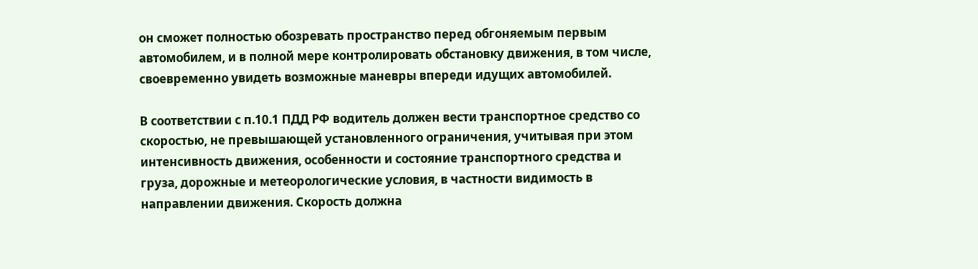он сможет полностью обозревать пространство перед обгоняемым первым автомобилем, и в полной мере контролировать обстановку движения, в том числе, своевременно увидеть возможные маневры впереди идущих автомобилей.

В соответствии с п.10.1 ПДД РФ водитель должен вести транспортное средство со скоростью, не превышающей установленного ограничения, учитывая при этом интенсивность движения, особенности и состояние транспортного средства и груза, дорожные и метеорологические условия, в частности видимость в направлении движения. Скорость должна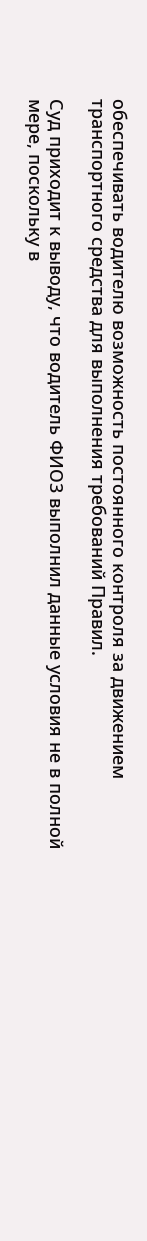обеспечивать водителю возможность постоянного контроля за движением транспортного средства для выполнения требований Правил.

Суд приходит к выводу, что водитель ФИО3 выполнил данные условия не в полной мере, поскольку в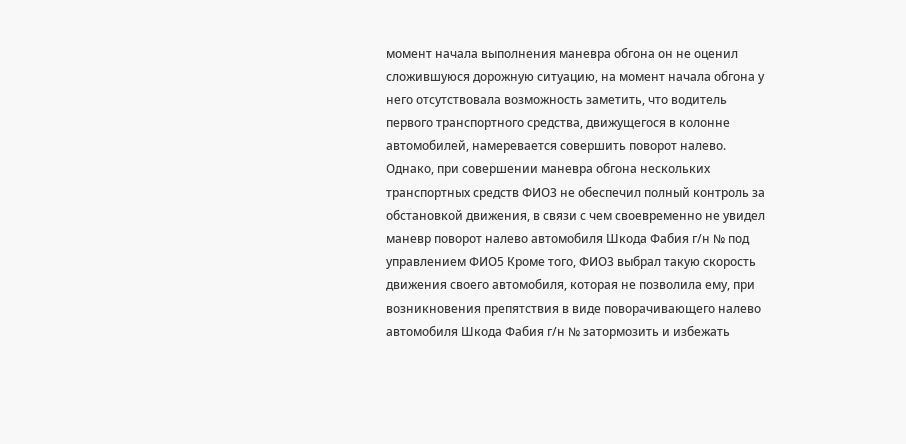момент начала выполнения маневра обгона он не оценил сложившуюся дорожную ситуацию, на момент начала обгона у него отсутствовала возможность заметить, что водитель первого транспортного средства, движущегося в колонне автомобилей, намеревается совершить поворот налево. Однако, при совершении маневра обгона нескольких транспортных средств ФИО3 не обеспечил полный контроль за обстановкой движения, в связи с чем своевременно не увидел маневр поворот налево автомобиля Шкода Фабия г/н № под управлением ФИО5 Кроме того, ФИО3 выбрал такую скорость движения своего автомобиля, которая не позволила ему, при возникновения препятствия в виде поворачивающего налево автомобиля Шкода Фабия г/н № затормозить и избежать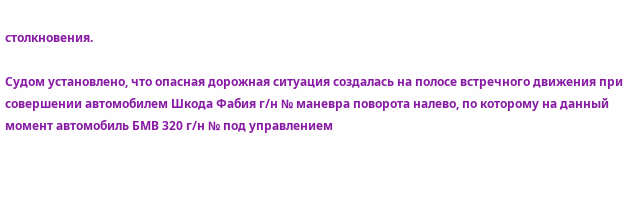столкновения.

Судом установлено, что опасная дорожная ситуация создалась на полосе встречного движения при совершении автомобилем Шкода Фабия г/н № маневра поворота налево, по которому на данный момент автомобиль БМВ 320 г/н № под управлением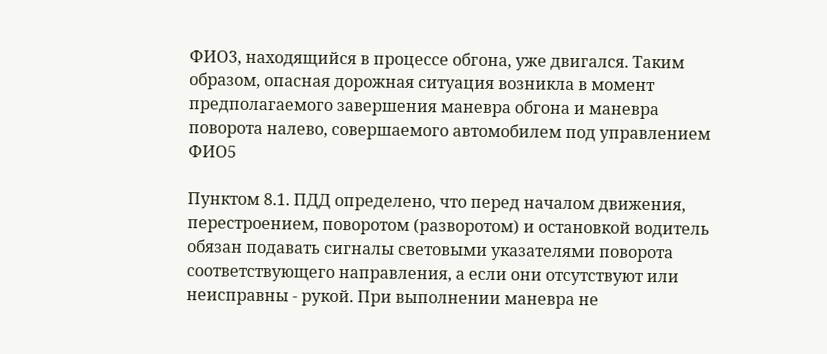ФИО3, находящийся в процессе обгона, уже двигался. Таким образом, опасная дорожная ситуация возникла в момент предполагаемого завершения маневра обгона и маневра поворота налево, совершаемого автомобилем под управлением ФИО5

Пунктом 8.1. ПДД определено, что перед началом движения, перестроением, поворотом (разворотом) и остановкой водитель обязан подавать сигналы световыми указателями поворота соответствующего направления, а если они отсутствуют или неисправны - рукой. При выполнении маневра не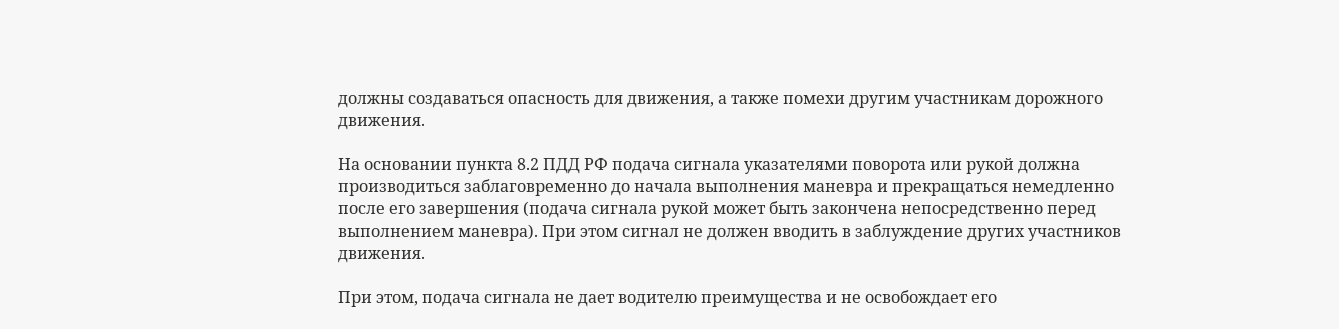должны создаваться опасность для движения, а также помехи другим участникам дорожного движения.

На основании пункта 8.2 ПДД РФ подача сигнала указателями поворота или рукой должна производиться заблаговременно до начала выполнения маневра и прекращаться немедленно после его завершения (подача сигнала рукой может быть закончена непосредственно перед выполнением маневра). При этом сигнал не должен вводить в заблуждение других участников движения.

При этом, подача сигнала не дает водителю преимущества и не освобождает его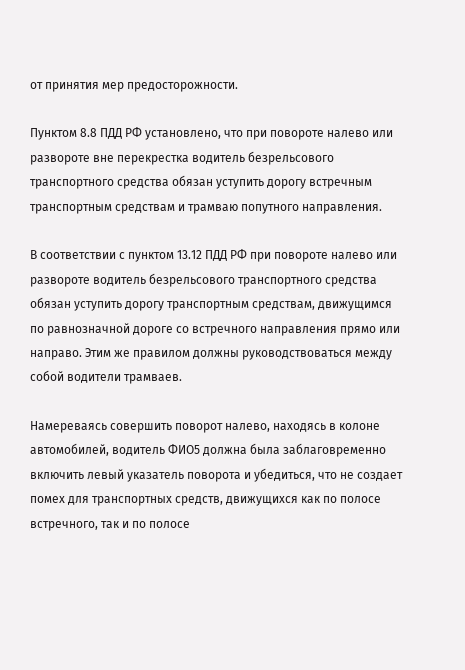от принятия мер предосторожности.

Пунктом 8.8 ПДД РФ установлено, что при повороте налево или развороте вне перекрестка водитель безрельсового транспортного средства обязан уступить дорогу встречным транспортным средствам и трамваю попутного направления.

В соответствии с пунктом 13.12 ПДД РФ при повороте налево или развороте водитель безрельсового транспортного средства обязан уступить дорогу транспортным средствам, движущимся по равнозначной дороге со встречного направления прямо или направо. Этим же правилом должны руководствоваться между собой водители трамваев.

Намереваясь совершить поворот налево, находясь в колоне автомобилей, водитель ФИО5 должна была заблаговременно включить левый указатель поворота и убедиться, что не создает помех для транспортных средств, движущихся как по полосе встречного, так и по полосе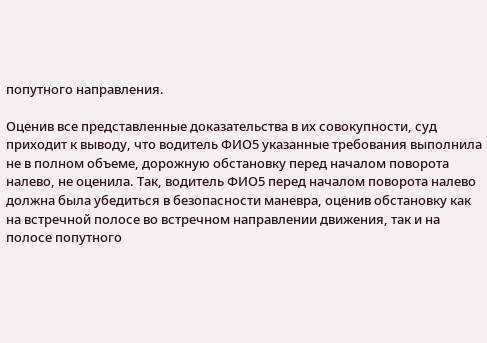попутного направления.

Оценив все представленные доказательства в их совокупности, суд приходит к выводу, что водитель ФИО5 указанные требования выполнила не в полном объеме, дорожную обстановку перед началом поворота налево, не оценила. Так, водитель ФИО5 перед началом поворота налево должна была убедиться в безопасности маневра, оценив обстановку как на встречной полосе во встречном направлении движения, так и на полосе попутного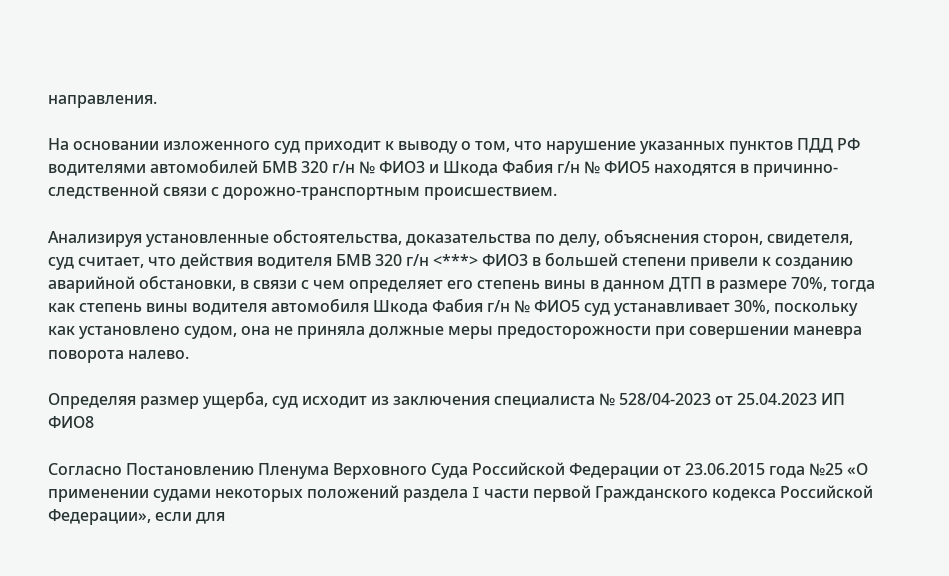направления.

На основании изложенного суд приходит к выводу о том, что нарушение указанных пунктов ПДД РФ водителями автомобилей БМВ 320 г/н № ФИО3 и Шкода Фабия г/н № ФИО5 находятся в причинно-следственной связи с дорожно-транспортным происшествием.

Анализируя установленные обстоятельства, доказательства по делу, объяснения сторон, свидетеля, суд считает, что действия водителя БМВ 320 г/н <***> ФИО3 в большей степени привели к созданию аварийной обстановки, в связи с чем определяет его степень вины в данном ДТП в размере 70%, тогда как степень вины водителя автомобиля Шкода Фабия г/н № ФИО5 суд устанавливает 30%, поскольку как установлено судом, она не приняла должные меры предосторожности при совершении маневра поворота налево.

Определяя размер ущерба, суд исходит из заключения специалиста № 528/04-2023 от 25.04.2023 ИП ФИО8

Согласно Постановлению Пленума Верховного Суда Российской Федерации от 23.06.2015 года №25 «О применении судами некоторых положений раздела I части первой Гражданского кодекса Российской Федерации», если для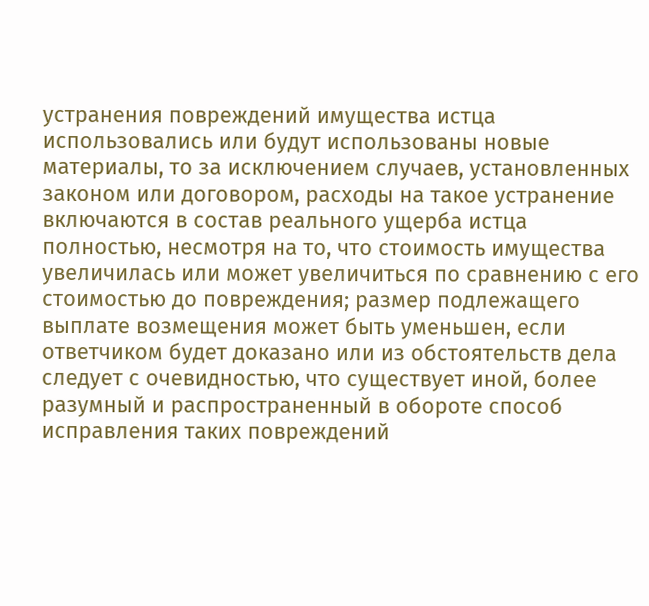устранения повреждений имущества истца использовались или будут использованы новые материалы, то за исключением случаев, установленных законом или договором, расходы на такое устранение включаются в состав реального ущерба истца полностью, несмотря на то, что стоимость имущества увеличилась или может увеличиться по сравнению с его стоимостью до повреждения; размер подлежащего выплате возмещения может быть уменьшен, если ответчиком будет доказано или из обстоятельств дела следует с очевидностью, что существует иной, более разумный и распространенный в обороте способ исправления таких повреждений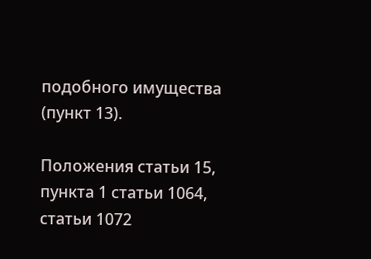подобного имущества (пункт 13).

Положения статьи 15, пункта 1 статьи 1064, статьи 1072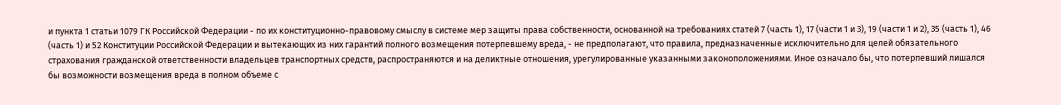и пункта 1 статьи 1079 ГК Российской Федерации - по их конституционно-правовому смыслу в системе мер защиты права собственности, основанной на требованиях статей 7 (часть 1), 17 (части 1 и 3), 19 (части 1 и 2), 35 (часть 1), 46 (часть 1) и 52 Конституции Российской Федерации и вытекающих из них гарантий полного возмещения потерпевшему вреда, - не предполагают, что правила, предназначенные исключительно для целей обязательного страхования гражданской ответственности владельцев транспортных средств, распространяются и на деликтные отношения, урегулированные указанными законоположениями. Иное означало бы, что потерпевший лишался бы возможности возмещения вреда в полном объеме с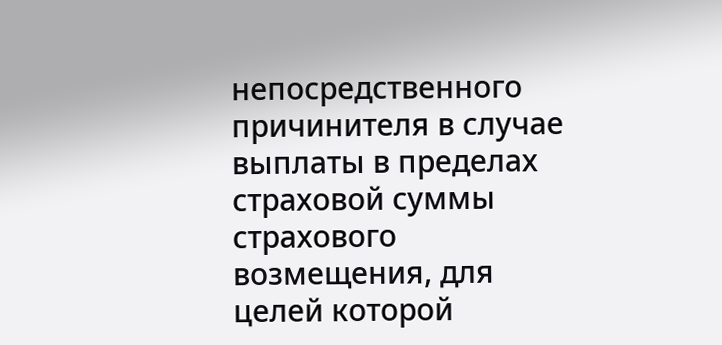непосредственного причинителя в случае выплаты в пределах страховой суммы страхового возмещения, для целей которой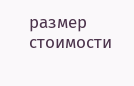размер стоимости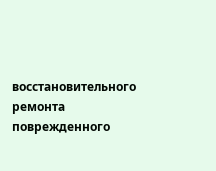восстановительного ремонта поврежденного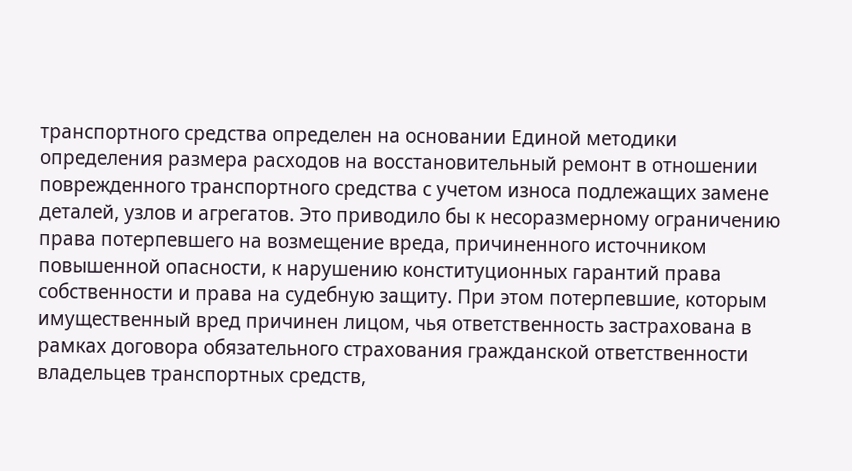транспортного средства определен на основании Единой методики определения размера расходов на восстановительный ремонт в отношении поврежденного транспортного средства с учетом износа подлежащих замене деталей, узлов и агрегатов. Это приводило бы к несоразмерному ограничению права потерпевшего на возмещение вреда, причиненного источником повышенной опасности, к нарушению конституционных гарантий права собственности и права на судебную защиту. При этом потерпевшие, которым имущественный вред причинен лицом, чья ответственность застрахована в рамках договора обязательного страхования гражданской ответственности владельцев транспортных средств,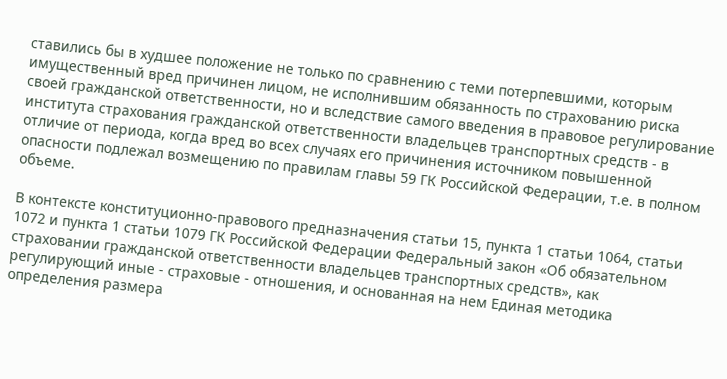ставились бы в худшее положение не только по сравнению с теми потерпевшими, которым имущественный вред причинен лицом, не исполнившим обязанность по страхованию риска своей гражданской ответственности, но и вследствие самого введения в правовое регулирование института страхования гражданской ответственности владельцев транспортных средств - в отличие от периода, когда вред во всех случаях его причинения источником повышенной опасности подлежал возмещению по правилам главы 59 ГК Российской Федерации, т.е. в полном объеме.

В контексте конституционно-правового предназначения статьи 15, пункта 1 статьи 1064, статьи 1072 и пункта 1 статьи 1079 ГК Российской Федерации Федеральный закон «Об обязательном страховании гражданской ответственности владельцев транспортных средств», как регулирующий иные - страховые - отношения, и основанная на нем Единая методика определения размера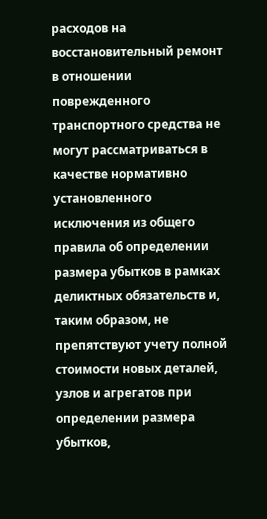расходов на восстановительный ремонт в отношении поврежденного транспортного средства не могут рассматриваться в качестве нормативно установленного исключения из общего правила об определении размера убытков в рамках деликтных обязательств и, таким образом, не препятствуют учету полной стоимости новых деталей, узлов и агрегатов при определении размера убытков,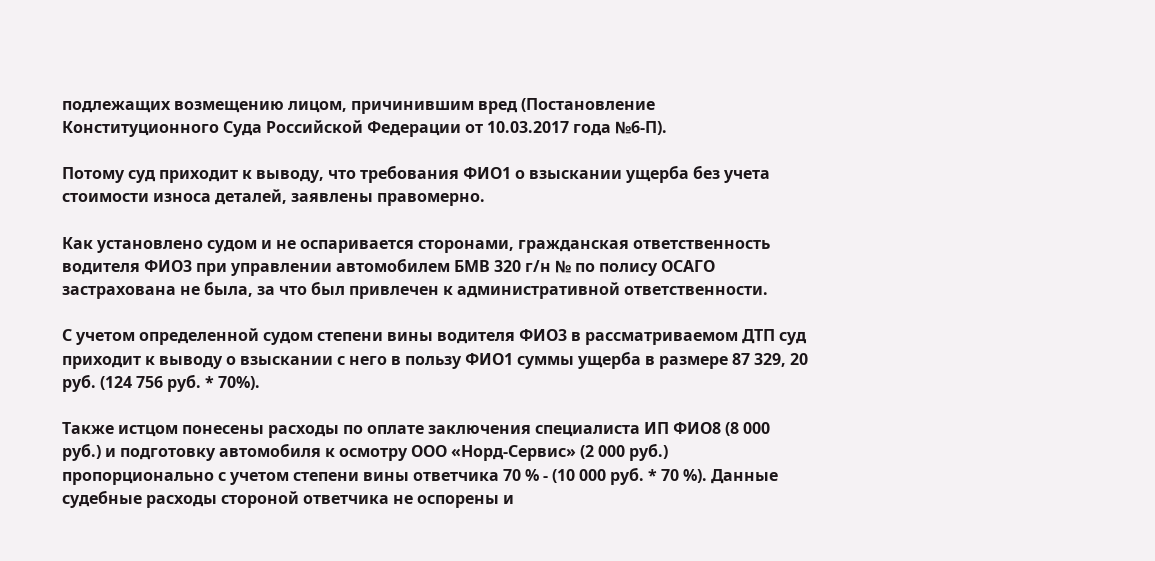подлежащих возмещению лицом, причинившим вред (Постановление Конституционного Суда Российской Федерации от 10.03.2017 года №6-П).

Потому суд приходит к выводу, что требования ФИО1 о взыскании ущерба без учета стоимости износа деталей, заявлены правомерно.

Как установлено судом и не оспаривается сторонами, гражданская ответственность водителя ФИО3 при управлении автомобилем БМВ 320 г/н № по полису ОСАГО застрахована не была, за что был привлечен к административной ответственности.

С учетом определенной судом степени вины водителя ФИО3 в рассматриваемом ДТП суд приходит к выводу о взыскании с него в пользу ФИО1 суммы ущерба в размере 87 329, 20 руб. (124 756 руб. * 70%).

Также истцом понесены расходы по оплате заключения специалиста ИП ФИО8 (8 000 руб.) и подготовку автомобиля к осмотру ООО «Норд-Сервис» (2 000 руб.) пропорционально с учетом степени вины ответчика 70 % - (10 000 руб. * 70 %). Данные судебные расходы стороной ответчика не оспорены и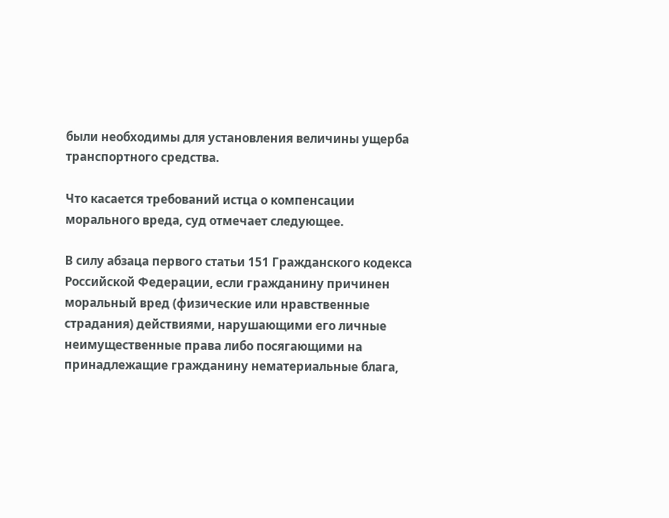были необходимы для установления величины ущерба транспортного средства.

Что касается требований истца о компенсации морального вреда, суд отмечает следующее.

В силу абзаца первого статьи 151 Гражданского кодекса Российской Федерации, если гражданину причинен моральный вред (физические или нравственные страдания) действиями, нарушающими его личные неимущественные права либо посягающими на принадлежащие гражданину нематериальные блага,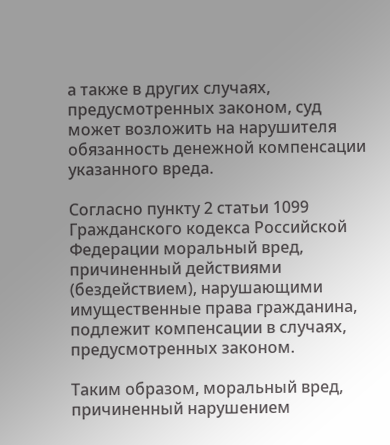а также в других случаях, предусмотренных законом, суд может возложить на нарушителя обязанность денежной компенсации указанного вреда.

Согласно пункту 2 статьи 1099 Гражданского кодекса Российской Федерации моральный вред, причиненный действиями (бездействием), нарушающими имущественные права гражданина, подлежит компенсации в случаях, предусмотренных законом.

Таким образом, моральный вред, причиненный нарушением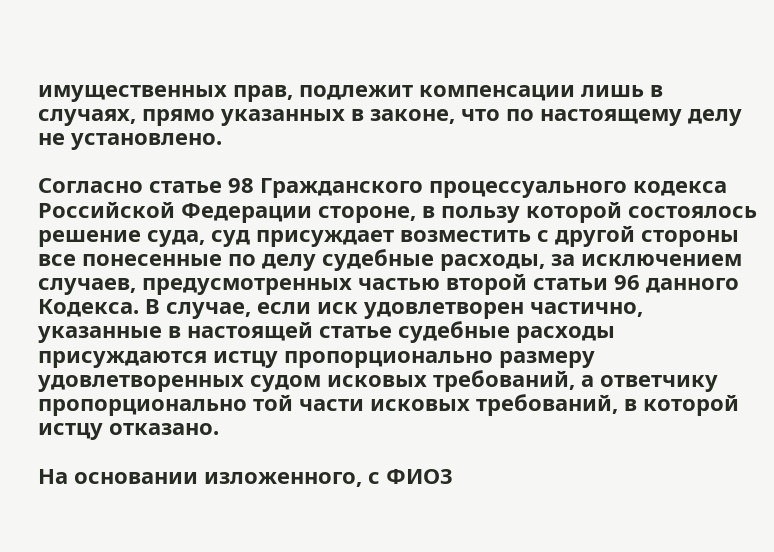имущественных прав, подлежит компенсации лишь в случаях, прямо указанных в законе, что по настоящему делу не установлено.

Согласно статье 98 Гражданского процессуального кодекса Российской Федерации стороне, в пользу которой состоялось решение суда, суд присуждает возместить с другой стороны все понесенные по делу судебные расходы, за исключением случаев, предусмотренных частью второй статьи 96 данного Кодекса. В случае, если иск удовлетворен частично, указанные в настоящей статье судебные расходы присуждаются истцу пропорционально размеру удовлетворенных судом исковых требований, а ответчику пропорционально той части исковых требований, в которой истцу отказано.

На основании изложенного, с ФИО3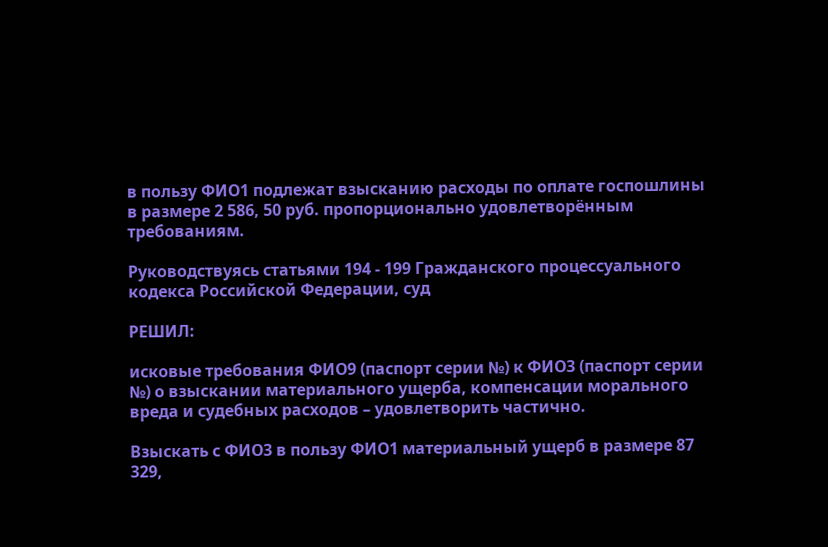в пользу ФИО1 подлежат взысканию расходы по оплате госпошлины в размере 2 586, 50 руб. пропорционально удовлетворённым требованиям.

Руководствуясь статьями 194 - 199 Гражданского процессуального кодекса Российской Федерации, суд

РЕШИЛ:

исковые требования ФИО9 (паспорт серии №) к ФИО3 (паспорт серии №) о взыскании материального ущерба, компенсации морального вреда и судебных расходов – удовлетворить частично.

Взыскать с ФИО3 в пользу ФИО1 материальный ущерб в размере 87 329,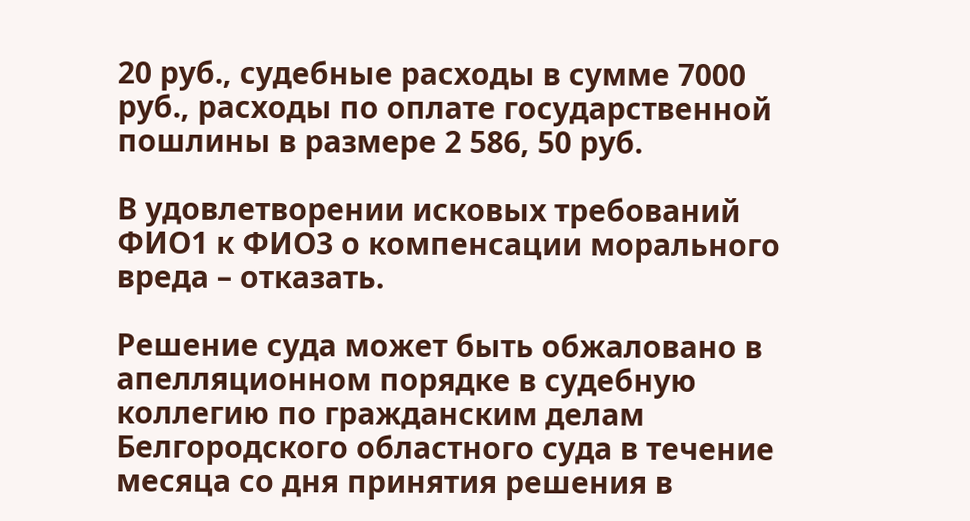20 руб., судебные расходы в сумме 7000 руб., расходы по оплате государственной пошлины в размере 2 586, 50 руб.

В удовлетворении исковых требований ФИО1 к ФИО3 о компенсации морального вреда – отказать.

Решение суда может быть обжаловано в апелляционном порядке в судебную коллегию по гражданским делам Белгородского областного суда в течение месяца со дня принятия решения в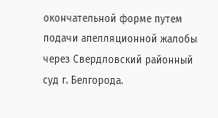окончательной форме путем подачи апелляционной жалобы через Свердловский районный суд г. Белгорода.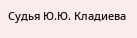Судья Ю.Ю. Кладиева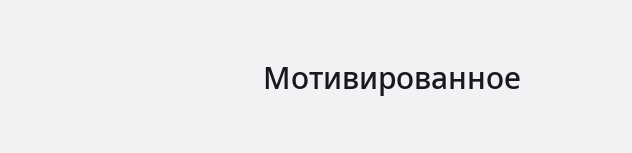Мотивированное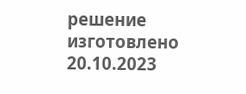решение изготовлено 20.10.2023